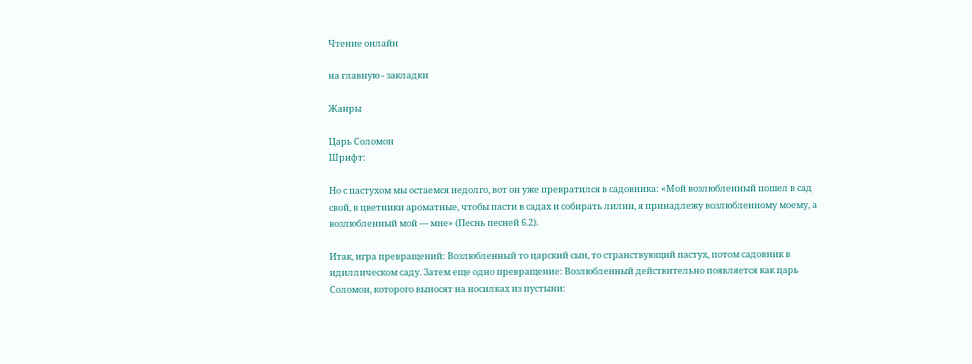Чтение онлайн

на главную - закладки

Жанры

Царь Соломон
Шрифт:

Но с пастухом мы остаемся недолго, вот он уже превратился в садовника: «Мой возлюбленный пошел в сад свой, в цветники ароматные, чтобы пасти в садах и собирать лилии, я принадлежу возлюбленному моему, а возлюбленный мой — мне» (Песнь песней 6.2).

Итак, игра превращений: Возлюбленный то царский сын, то странствующий пастух, потом садовник в идиллическом саду. Затем еще одно превращение: Возлюбленный действительно появляется как царь Соломон, которого выносят на носилках из пустыни: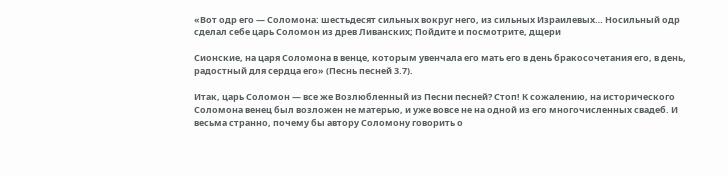«Вот одр его — Соломона: шестьдесят сильных вокруг него, из сильных Израилевых… Носильный одр сделал себе царь Соломон из древ Ливанских; Пойдите и посмотрите, дщери

Сионские, на царя Соломона в венце, которым увенчала его мать его в день бракосочетания его, в день, радостный для сердца его» (Песнь песней 3.7).

Итак, царь Соломон — все же Возлюбленный из Песни песней? Стоп! К сожалению, на исторического Соломона венец был возложен не матерью, и уже вовсе не на одной из его многочисленных свадеб. И весьма странно, почему бы автору Соломону говорить о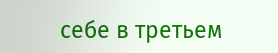себе в третьем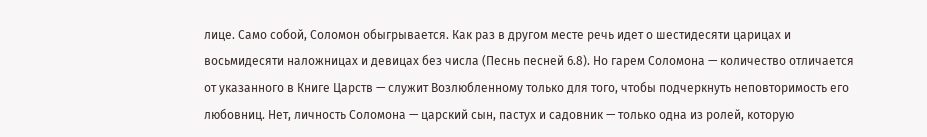лице. Само собой, Соломон обыгрывается. Как раз в другом месте речь идет о шестидесяти царицах и восьмидесяти наложницах и девицах без числа (Песнь песней 6.8). Но гарем Соломона — количество отличается от указанного в Книге Царств — служит Возлюбленному только для того, чтобы подчеркнуть неповторимость его любовниц. Нет, личность Соломона — царский сын, пастух и садовник — только одна из ролей, которую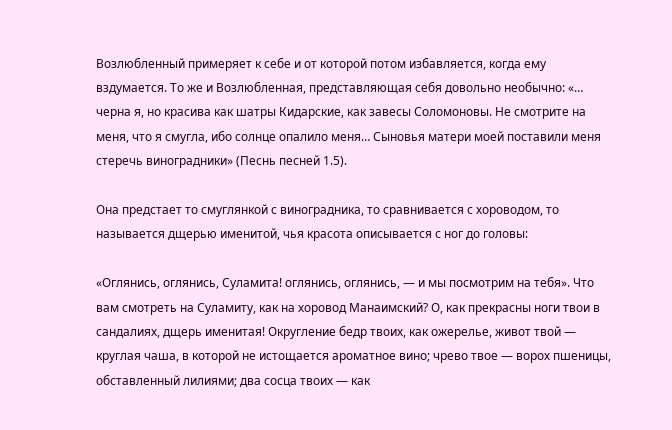Возлюбленный примеряет к себе и от которой потом избавляется, когда ему вздумается. То же и Возлюбленная, представляющая себя довольно необычно: «… черна я, но красива как шатры Кидарские, как завесы Соломоновы. Не смотрите на меня, что я смугла, ибо солнце опалило меня… Сыновья матери моей поставили меня стеречь виноградники» (Песнь песней 1.5).

Она предстает то смуглянкой с виноградника, то сравнивается с хороводом, то называется дщерью именитой, чья красота описывается с ног до головы:

«Оглянись, оглянись, Суламита! оглянись, оглянись, — и мы посмотрим на тебя». Что вам смотреть на Суламиту, как на хоровод Манаимский? О, как прекрасны ноги твои в сандалиях, дщерь именитая! Округление бедр твоих, как ожерелье, живот твой — круглая чаша, в которой не истощается ароматное вино; чрево твое — ворох пшеницы, обставленный лилиями; два сосца твоих — как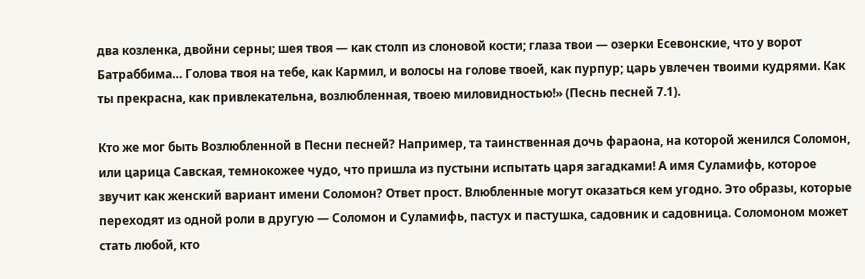два козленка, двойни серны; шея твоя — как столп из слоновой кости; глаза твои — озерки Есевонские, что у ворот Батраббима… Голова твоя на тебе, как Кармил, и волосы на голове твоей, как пурпур; царь увлечен твоими кудрями. Как ты прекрасна, как привлекательна, возлюбленная, твоею миловидностью!» (Песнь песней 7.1).

Кто же мог быть Возлюбленной в Песни песней? Например, та таинственная дочь фараона, на которой женился Соломон, или царица Савская, темнокожее чудо, что пришла из пустыни испытать царя загадками! А имя Суламифь, которое звучит как женский вариант имени Соломон? Ответ прост. Влюбленные могут оказаться кем угодно. Это образы, которые переходят из одной роли в другую — Соломон и Суламифь, пастух и пастушка, садовник и садовница. Соломоном может стать любой, кто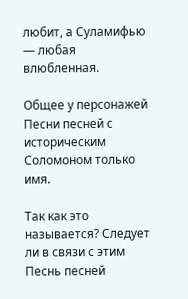любит, а Суламифью — любая влюбленная.

Общее у персонажей Песни песней с историческим Соломоном только имя.

Так как это называется? Следует ли в связи с этим Песнь песней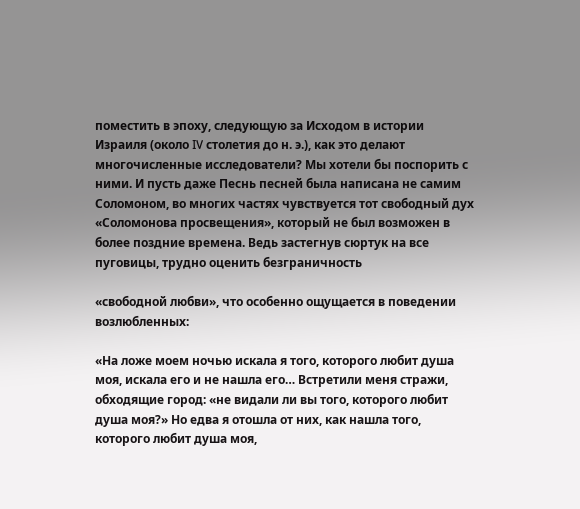поместить в эпоху, следующую за Исходом в истории Израиля (около IV столетия до н. э.), как это делают многочисленные исследователи? Мы хотели бы поспорить с ними. И пусть даже Песнь песней была написана не самим Соломоном, во многих частях чувствуется тот свободный дух «Соломонова просвещения», который не был возможен в более поздние времена. Ведь застегнув сюртук на все пуговицы, трудно оценить безграничность

«свободной любви», что особенно ощущается в поведении возлюбленных:

«На ложе моем ночью искала я того, которого любит душа моя, искала его и не нашла его… Встретили меня стражи, обходящие город: «не видали ли вы того, которого любит душа моя?» Но едва я отошла от них, как нашла того, которого любит душа моя,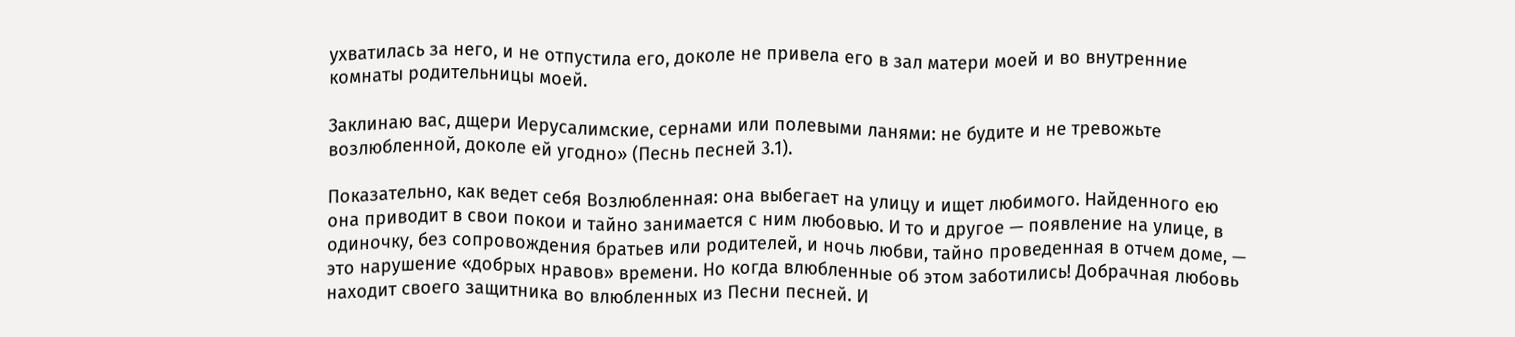ухватилась за него, и не отпустила его, доколе не привела его в зал матери моей и во внутренние комнаты родительницы моей.

Заклинаю вас, дщери Иерусалимские, сернами или полевыми ланями: не будите и не тревожьте возлюбленной, доколе ей угодно» (Песнь песней 3.1).

Показательно, как ведет себя Возлюбленная: она выбегает на улицу и ищет любимого. Найденного ею она приводит в свои покои и тайно занимается с ним любовью. И то и другое — появление на улице, в одиночку, без сопровождения братьев или родителей, и ночь любви, тайно проведенная в отчем доме, — это нарушение «добрых нравов» времени. Но когда влюбленные об этом заботились! Добрачная любовь находит своего защитника во влюбленных из Песни песней. И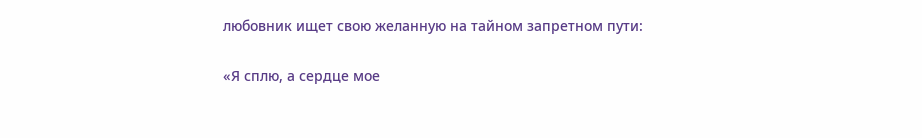любовник ищет свою желанную на тайном запретном пути:

«Я сплю, а сердце мое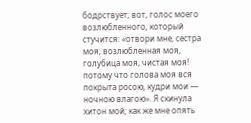бодрствует; вот, голос моего возлюбленного, который стучится: «отвори мне, сестра моя, возлюбленная моя, голубица моя, чистая моя! потому что голова моя вся покрыта росою, кудри мои — ночною влагою». Я скинула хитон мой; как же мне опять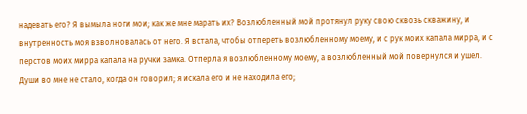надевать его? Я вымыла ноги мои; как же мне марать их? Возлюбленный мой протянул руку свою сквозь скважину, и внутренность моя взволновалась от него. Я встала, чтобы отпереть возлюбленному моему, и с рук моих капала мирра, и с перстов моих мирра капала на ручки замка. Отперла я возлюбленному моему, а возлюбленный мой повернулся и ушел. Души во мне не стало, когда он говорил; я искала его и не находила его;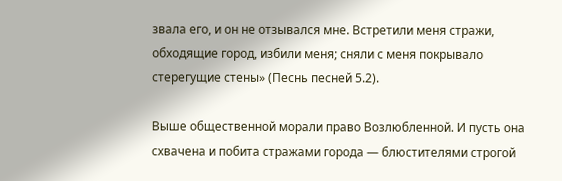звала его, и он не отзывался мне. Встретили меня стражи, обходящие город, избили меня; сняли с меня покрывало стерегущие стены» (Песнь песней 5.2).

Выше общественной морали право Возлюбленной. И пусть она схвачена и побита стражами города — блюстителями строгой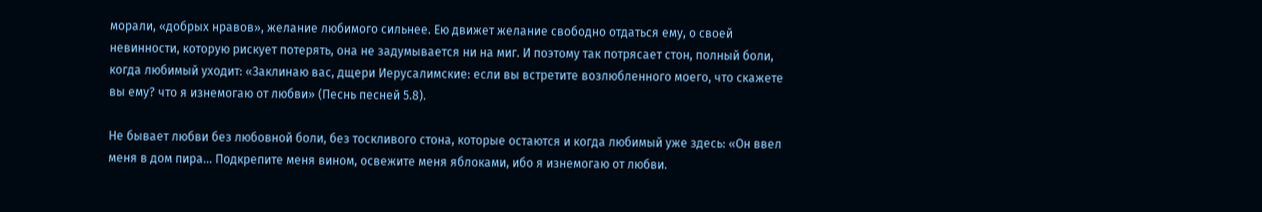морали, «добрых нравов», желание любимого сильнее. Ею движет желание свободно отдаться ему, о своей невинности, которую рискует потерять, она не задумывается ни на миг. И поэтому так потрясает стон, полный боли, когда любимый уходит: «Заклинаю вас, дщери Иерусалимские: если вы встретите возлюбленного моего, что скажете вы ему? что я изнемогаю от любви» (Песнь песней 5.8).

Не бывает любви без любовной боли, без тоскливого стона, которые остаются и когда любимый уже здесь: «Он ввел меня в дом пира… Подкрепите меня вином, освежите меня яблоками, ибо я изнемогаю от любви.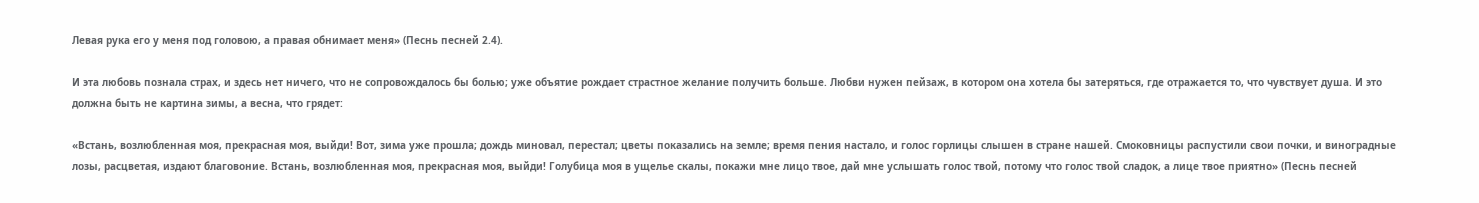Левая рука его у меня под головою, а правая обнимает меня» (Песнь песней 2.4).

И эта любовь познала страх, и здесь нет ничего, что не сопровождалось бы болью; уже объятие рождает страстное желание получить больше. Любви нужен пейзаж, в котором она хотела бы затеряться, где отражается то, что чувствует душа. И это должна быть не картина зимы, а весна, что грядет:

«Встань, возлюбленная моя, прекрасная моя, выйди! Вот, зима уже прошла; дождь миновал, перестал; цветы показались на земле; время пения настало, и голос горлицы слышен в стране нашей. Смоковницы распустили свои почки, и виноградные лозы, расцветая, издают благовоние. Встань, возлюбленная моя, прекрасная моя, выйди! Голубица моя в ущелье скалы, покажи мне лицо твое, дай мне услышать голос твой, потому что голос твой сладок, а лице твое приятно» (Песнь песней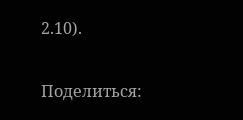2.10).

Поделиться: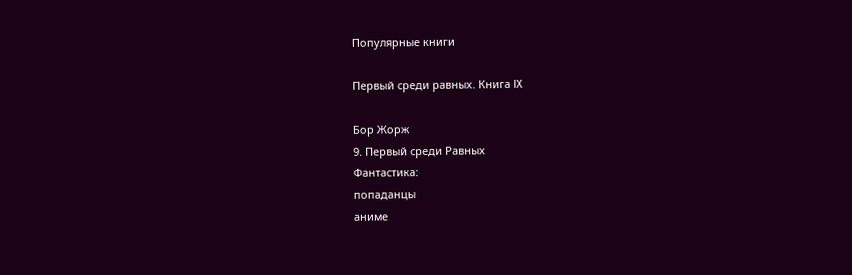Популярные книги

Первый среди равных. Книга IX

Бор Жорж
9. Первый среди Равных
Фантастика:
попаданцы
аниме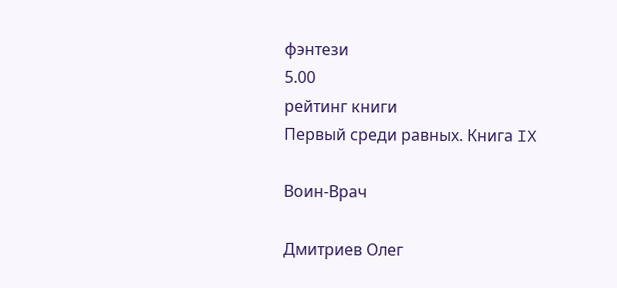фэнтези
5.00
рейтинг книги
Первый среди равных. Книга IX

Воин-Врач

Дмитриев Олег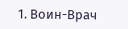1. Воин-Врач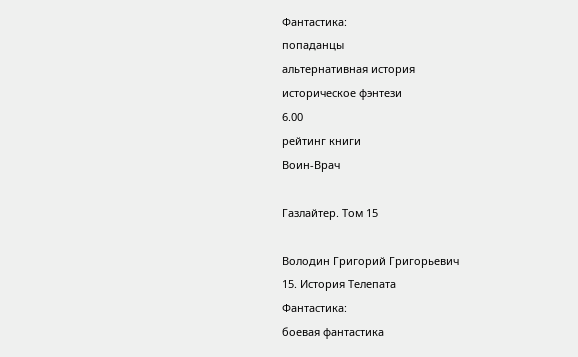Фантастика:
попаданцы
альтернативная история
историческое фэнтези
6.00
рейтинг книги
Воин-Врач

Газлайтер. Том 15

Володин Григорий Григорьевич
15. История Телепата
Фантастика:
боевая фантастика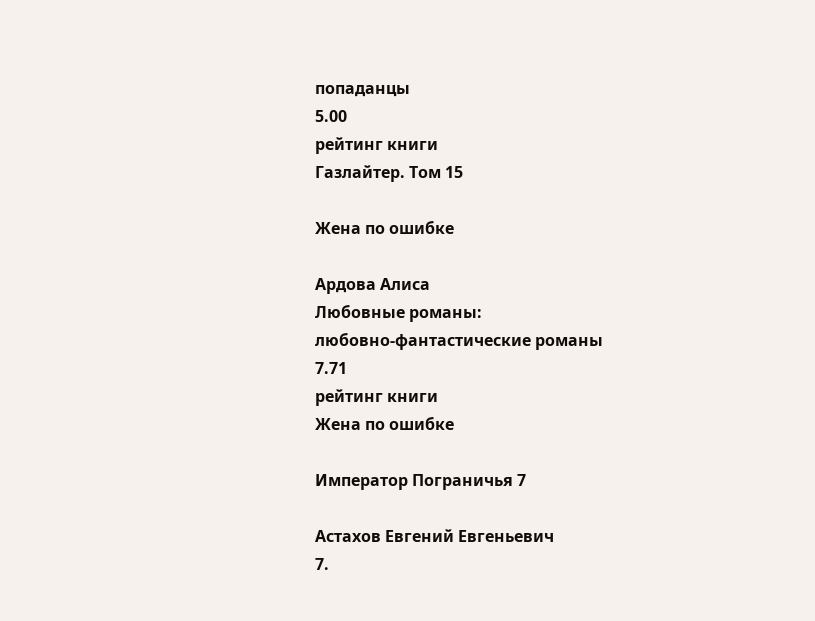попаданцы
5.00
рейтинг книги
Газлайтер. Том 15

Жена по ошибке

Ардова Алиса
Любовные романы:
любовно-фантастические романы
7.71
рейтинг книги
Жена по ошибке

Император Пограничья 7

Астахов Евгений Евгеньевич
7.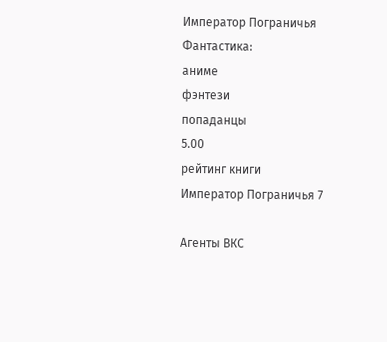Император Пограничья
Фантастика:
аниме
фэнтези
попаданцы
5.00
рейтинг книги
Император Пограничья 7

Агенты ВКС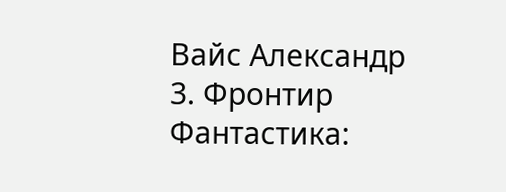Вайс Александр
3. Фронтир
Фантастика: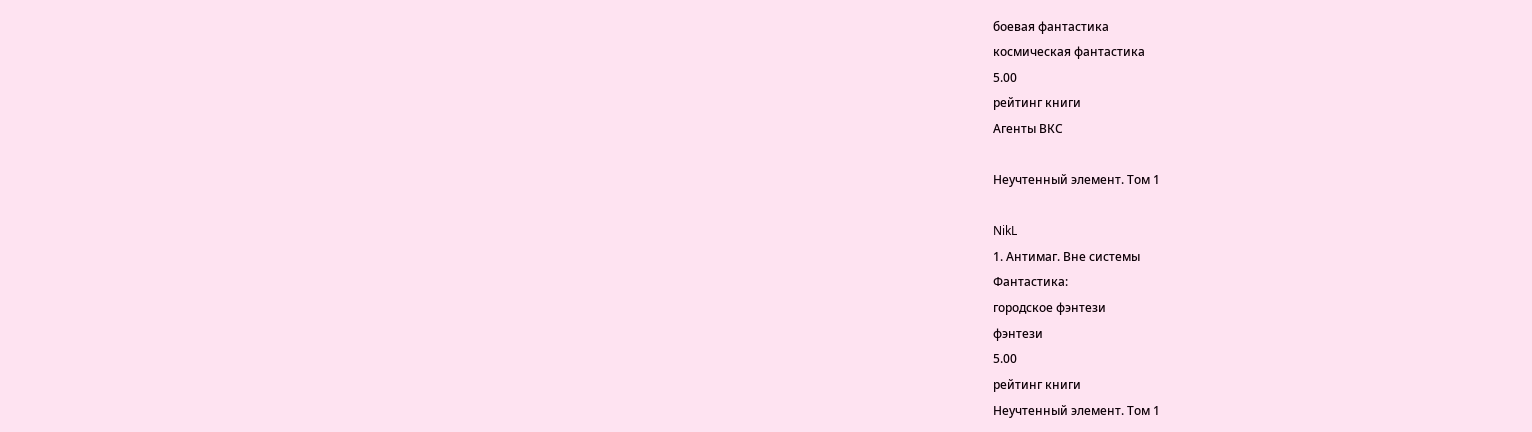боевая фантастика
космическая фантастика
5.00
рейтинг книги
Агенты ВКС

Неучтенный элемент. Том 1

NikL
1. Антимаг. Вне системы
Фантастика:
городское фэнтези
фэнтези
5.00
рейтинг книги
Неучтенный элемент. Том 1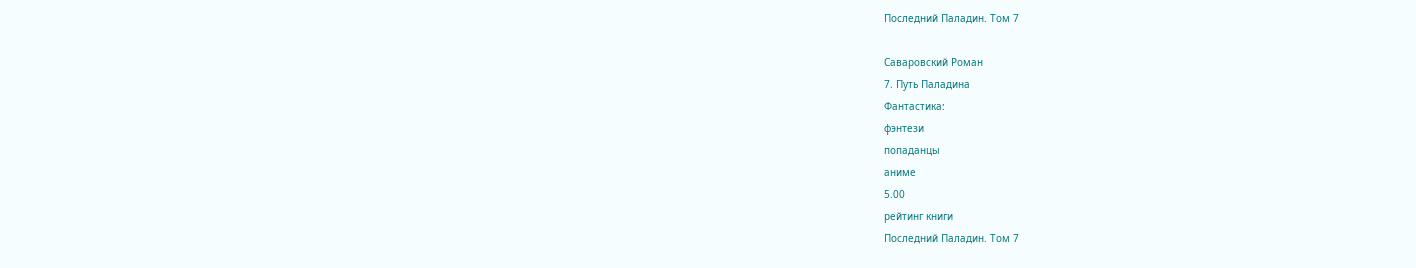Последний Паладин. Том 7

Саваровский Роман
7. Путь Паладина
Фантастика:
фэнтези
попаданцы
аниме
5.00
рейтинг книги
Последний Паладин. Том 7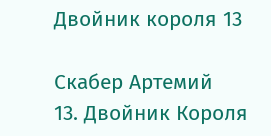Двойник короля 13

Скабер Артемий
13. Двойник Короля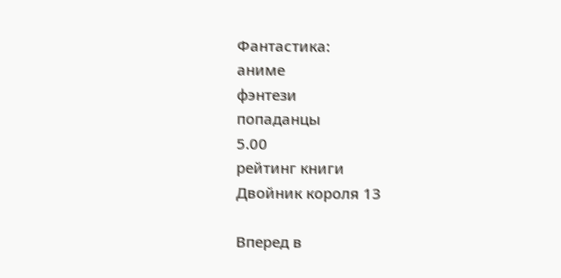Фантастика:
аниме
фэнтези
попаданцы
5.00
рейтинг книги
Двойник короля 13

Вперед в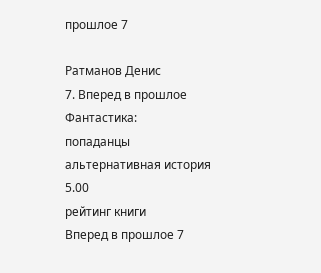прошлое 7

Ратманов Денис
7. Вперед в прошлое
Фантастика:
попаданцы
альтернативная история
5.00
рейтинг книги
Вперед в прошлое 7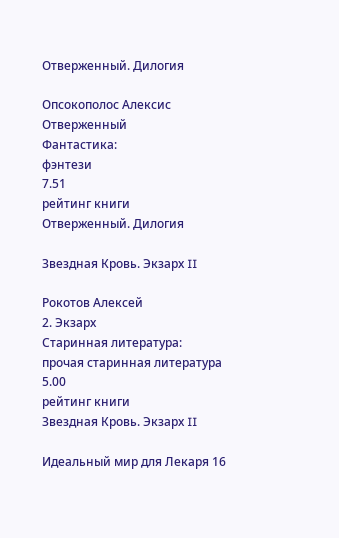Отверженный. Дилогия

Опсокополос Алексис
Отверженный
Фантастика:
фэнтези
7.51
рейтинг книги
Отверженный. Дилогия

Звездная Кровь. Экзарх II

Рокотов Алексей
2. Экзарх
Старинная литература:
прочая старинная литература
5.00
рейтинг книги
Звездная Кровь. Экзарх II

Идеальный мир для Лекаря 16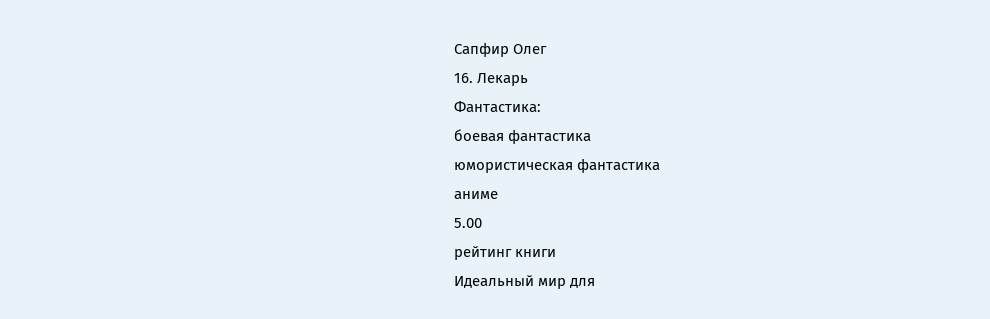Сапфир Олег
16. Лекарь
Фантастика:
боевая фантастика
юмористическая фантастика
аниме
5.00
рейтинг книги
Идеальный мир для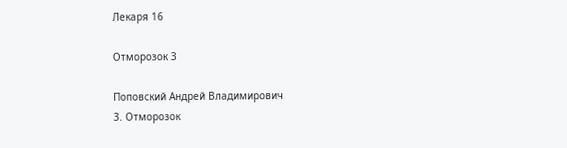Лекаря 16

Отморозок 3

Поповский Андрей Владимирович
3. Отморозок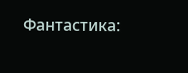Фантастика: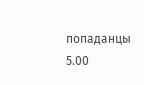попаданцы
5.00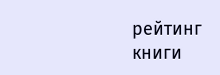рейтинг книги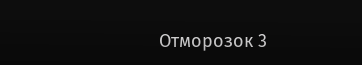Отморозок 3